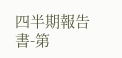四半期報告書-第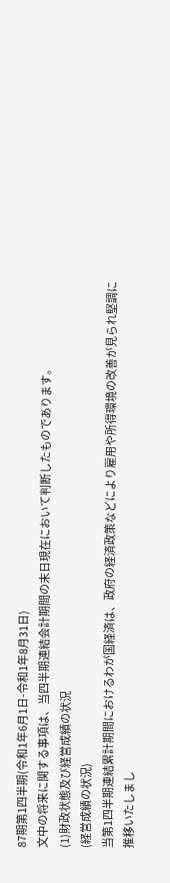87期第1四半期(令和1年6月1日-令和1年8月31日)
文中の将来に関する事項は、当四半期連結会計期間の末日現在において判断したものであります。
(1)財政状態及び経営成績の状況
(経営成績の状況)
当第1四半期連結累計期間におけるわが国経済は、政府の経済政策などにより雇用や所得環境の改善が見られ堅調に推移いたしまし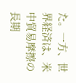た。一方、世界経済は、米中貿易摩擦の長期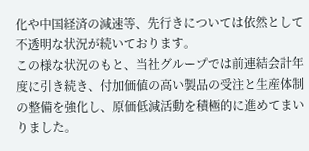化や中国経済の減速等、先行きについては依然として不透明な状況が続いております。
この様な状況のもと、当社グループでは前連結会計年度に引き続き、付加価値の高い製品の受注と生産体制の整備を強化し、原価低減活動を積極的に進めてまいりました。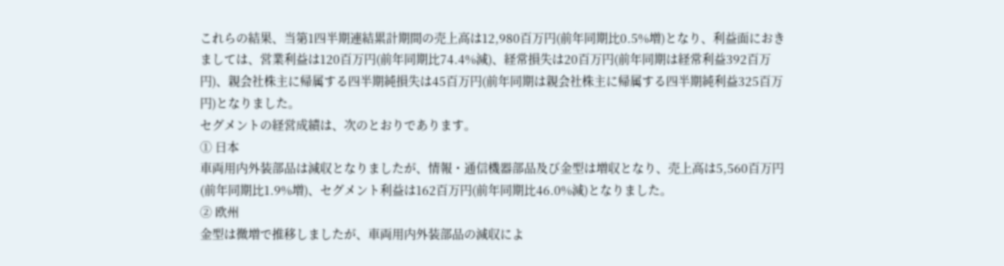これらの結果、当第1四半期連結累計期間の売上高は12,980百万円(前年同期比0.5%増)となり、利益面におきましては、営業利益は120百万円(前年同期比74.4%減)、経常損失は20百万円(前年同期は経常利益392百万円)、親会社株主に帰属する四半期純損失は45百万円(前年同期は親会社株主に帰属する四半期純利益325百万円)となりました。
セグメントの経営成績は、次のとおりであります。
① 日本
車両用内外装部品は減収となりましたが、情報・通信機器部品及び金型は増収となり、売上高は5,560百万円(前年同期比1.9%増)、セグメント利益は162百万円(前年同期比46.0%減)となりました。
② 欧州
金型は微増で推移しましたが、車両用内外装部品の減収によ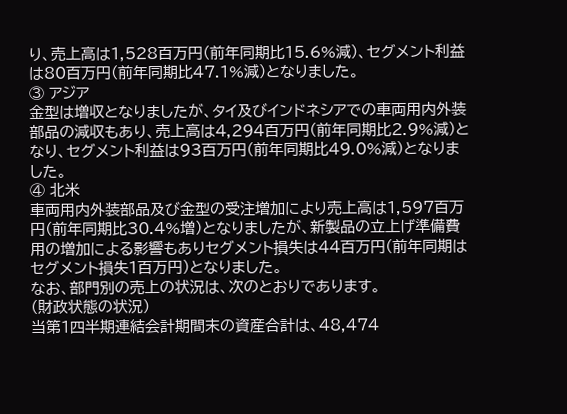り、売上高は1,528百万円(前年同期比15.6%減)、セグメント利益は80百万円(前年同期比47.1%減)となりました。
③ アジア
金型は増収となりましたが、タイ及びインドネシアでの車両用内外装部品の減収もあり、売上高は4,294百万円(前年同期比2.9%減)となり、セグメント利益は93百万円(前年同期比49.0%減)となりました。
④ 北米
車両用内外装部品及び金型の受注増加により売上高は1,597百万円(前年同期比30.4%増)となりましたが、新製品の立上げ準備費用の増加による影響もありセグメント損失は44百万円(前年同期はセグメント損失1百万円)となりました。
なお、部門別の売上の状況は、次のとおりであります。
(財政状態の状況)
当第1四半期連結会計期間末の資産合計は、48,474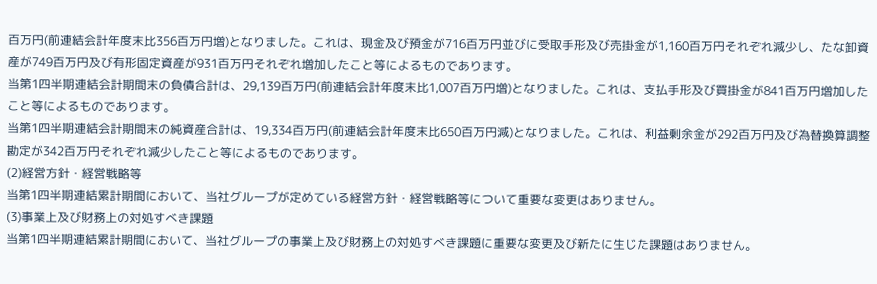百万円(前連結会計年度末比356百万円増)となりました。これは、現金及び預金が716百万円並びに受取手形及び売掛金が1,160百万円それぞれ減少し、たな卸資産が749百万円及び有形固定資産が931百万円それぞれ増加したこと等によるものであります。
当第1四半期連結会計期間末の負債合計は、29,139百万円(前連結会計年度末比1,007百万円増)となりました。これは、支払手形及び買掛金が841百万円増加したこと等によるものであります。
当第1四半期連結会計期間末の純資産合計は、19,334百万円(前連結会計年度末比650百万円減)となりました。これは、利益剰余金が292百万円及び為替換算調整勘定が342百万円それぞれ減少したこと等によるものであります。
(2)経営方針・経営戦略等
当第1四半期連結累計期間において、当社グループが定めている経営方針・経営戦略等について重要な変更はありません。
(3)事業上及び財務上の対処すべき課題
当第1四半期連結累計期間において、当社グループの事業上及び財務上の対処すべき課題に重要な変更及び新たに生じた課題はありません。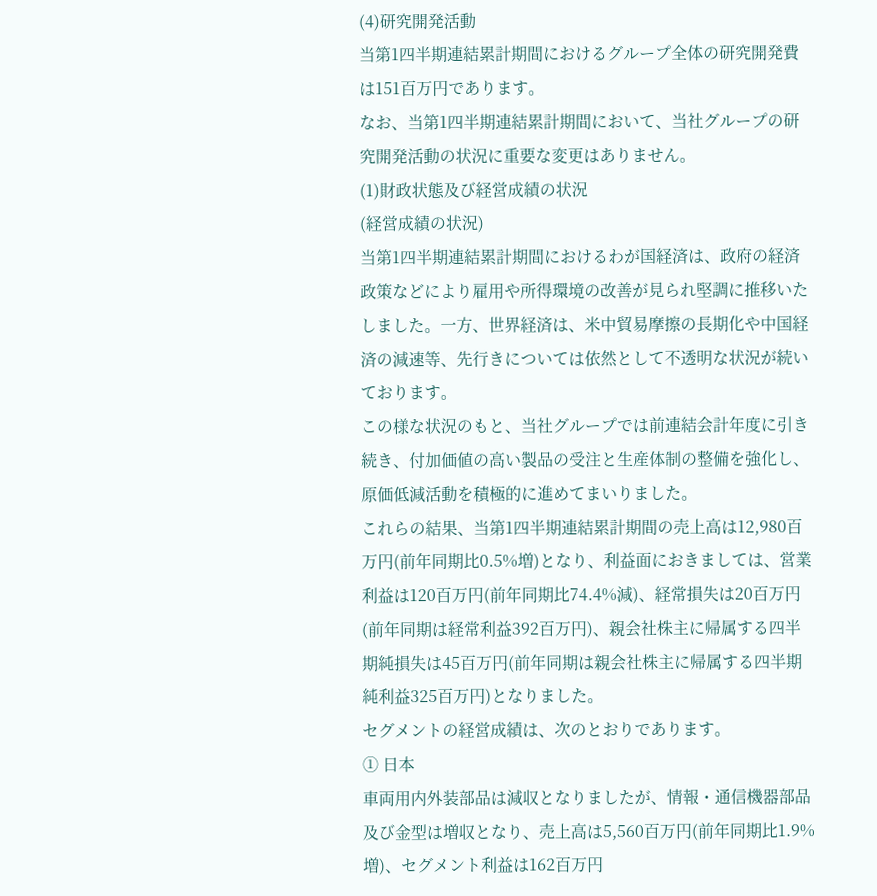(4)研究開発活動
当第1四半期連結累計期間におけるグループ全体の研究開発費は151百万円であります。
なお、当第1四半期連結累計期間において、当社グループの研究開発活動の状況に重要な変更はありません。
(1)財政状態及び経営成績の状況
(経営成績の状況)
当第1四半期連結累計期間におけるわが国経済は、政府の経済政策などにより雇用や所得環境の改善が見られ堅調に推移いたしました。一方、世界経済は、米中貿易摩擦の長期化や中国経済の減速等、先行きについては依然として不透明な状況が続いております。
この様な状況のもと、当社グループでは前連結会計年度に引き続き、付加価値の高い製品の受注と生産体制の整備を強化し、原価低減活動を積極的に進めてまいりました。
これらの結果、当第1四半期連結累計期間の売上高は12,980百万円(前年同期比0.5%増)となり、利益面におきましては、営業利益は120百万円(前年同期比74.4%減)、経常損失は20百万円(前年同期は経常利益392百万円)、親会社株主に帰属する四半期純損失は45百万円(前年同期は親会社株主に帰属する四半期純利益325百万円)となりました。
セグメントの経営成績は、次のとおりであります。
① 日本
車両用内外装部品は減収となりましたが、情報・通信機器部品及び金型は増収となり、売上高は5,560百万円(前年同期比1.9%増)、セグメント利益は162百万円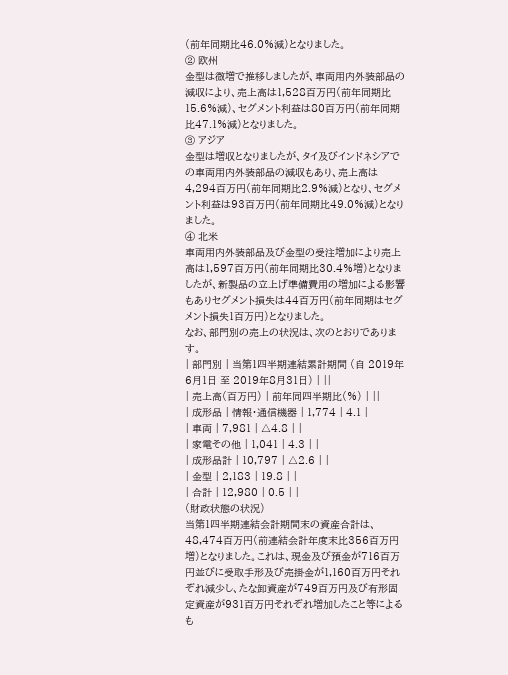(前年同期比46.0%減)となりました。
② 欧州
金型は微増で推移しましたが、車両用内外装部品の減収により、売上高は1,528百万円(前年同期比15.6%減)、セグメント利益は80百万円(前年同期比47.1%減)となりました。
③ アジア
金型は増収となりましたが、タイ及びインドネシアでの車両用内外装部品の減収もあり、売上高は4,294百万円(前年同期比2.9%減)となり、セグメント利益は93百万円(前年同期比49.0%減)となりました。
④ 北米
車両用内外装部品及び金型の受注増加により売上高は1,597百万円(前年同期比30.4%増)となりましたが、新製品の立上げ準備費用の増加による影響もありセグメント損失は44百万円(前年同期はセグメント損失1百万円)となりました。
なお、部門別の売上の状況は、次のとおりであります。
| 部門別 | 当第1四半期連結累計期間 (自 2019年6月1日 至 2019年8月31日) | ||
| 売上高(百万円) | 前年同四半期比(%) | ||
| 成形品 | 情報・通信機器 | 1,774 | 4.1 |
| 車両 | 7,981 | △4.8 | |
| 家電その他 | 1,041 | 4.3 | |
| 成形品計 | 10,797 | △2.6 | |
| 金型 | 2,183 | 19.8 | |
| 合計 | 12,980 | 0.5 | |
(財政状態の状況)
当第1四半期連結会計期間末の資産合計は、48,474百万円(前連結会計年度末比356百万円増)となりました。これは、現金及び預金が716百万円並びに受取手形及び売掛金が1,160百万円それぞれ減少し、たな卸資産が749百万円及び有形固定資産が931百万円それぞれ増加したこと等によるも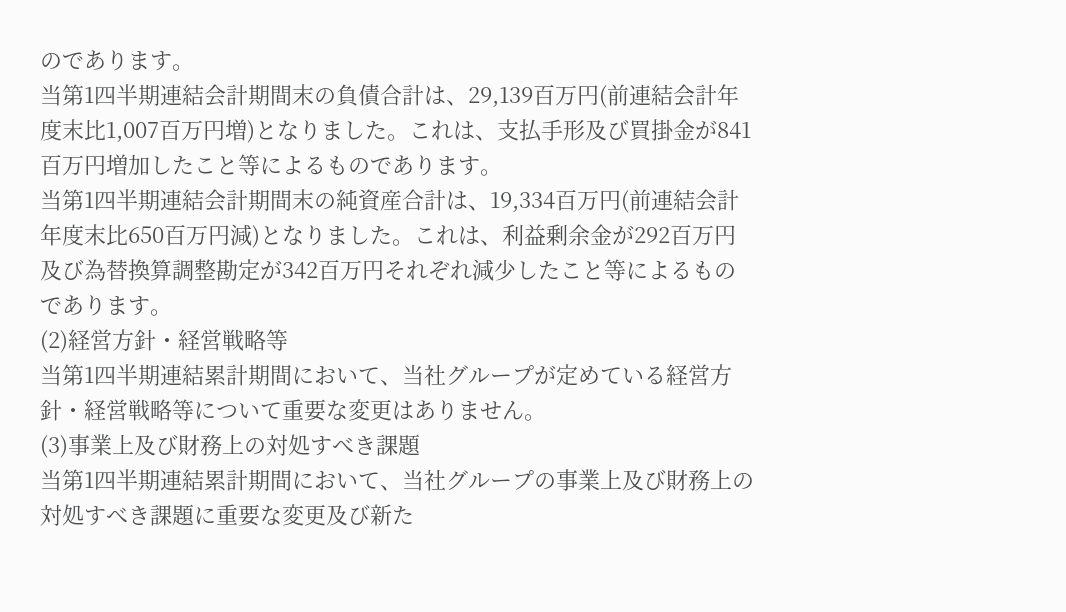のであります。
当第1四半期連結会計期間末の負債合計は、29,139百万円(前連結会計年度末比1,007百万円増)となりました。これは、支払手形及び買掛金が841百万円増加したこと等によるものであります。
当第1四半期連結会計期間末の純資産合計は、19,334百万円(前連結会計年度末比650百万円減)となりました。これは、利益剰余金が292百万円及び為替換算調整勘定が342百万円それぞれ減少したこと等によるものであります。
(2)経営方針・経営戦略等
当第1四半期連結累計期間において、当社グループが定めている経営方針・経営戦略等について重要な変更はありません。
(3)事業上及び財務上の対処すべき課題
当第1四半期連結累計期間において、当社グループの事業上及び財務上の対処すべき課題に重要な変更及び新た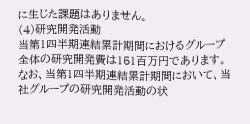に生じた課題はありません。
(4)研究開発活動
当第1四半期連結累計期間におけるグループ全体の研究開発費は151百万円であります。
なお、当第1四半期連結累計期間において、当社グループの研究開発活動の状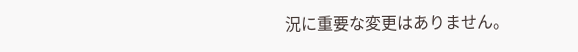況に重要な変更はありません。